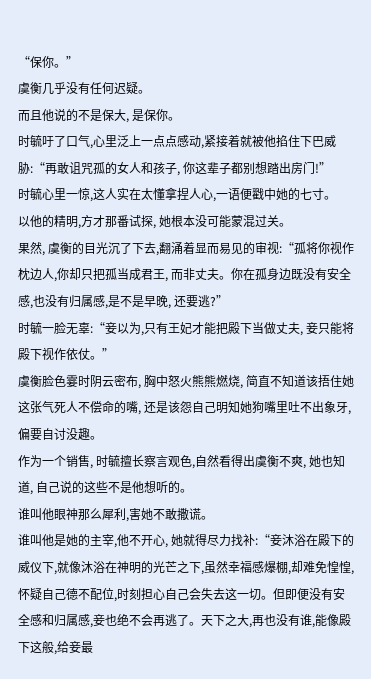“保你。”
虞衡几乎没有任何迟疑。
而且他说的不是保大, 是保你。
时毓吁了口气,心里泛上一点点感动,紧接着就被他掐住下巴威胁:“再敢诅咒孤的女人和孩子, 你这辈子都别想踏出房门!”
时毓心里一惊,这人实在太懂拿捏人心,一语便戳中她的七寸。
以他的精明,方才那番试探, 她根本没可能蒙混过关。
果然, 虞衡的目光沉了下去,翻涌着显而易见的审视:“孤将你视作枕边人,你却只把孤当成君王, 而非丈夫。你在孤身边既没有安全感,也没有归属感,是不是早晚, 还要逃?”
时毓一脸无辜:“妾以为,只有王妃才能把殿下当做丈夫, 妾只能将殿下视作依仗。”
虞衡脸色霎时阴云密布, 胸中怒火熊熊燃烧, 简直不知道该捂住她这张气死人不偿命的嘴, 还是该怨自己明知她狗嘴里吐不出象牙, 偏要自讨没趣。
作为一个销售, 时毓擅长察言观色,自然看得出虞衡不爽, 她也知道, 自己说的这些不是他想听的。
谁叫他眼神那么犀利,害她不敢撒谎。
谁叫他是她的主宰,他不开心, 她就得尽力找补:“妾沐浴在殿下的威仪下,就像沐浴在神明的光芒之下,虽然幸福感爆棚,却难免惶惶,怀疑自己德不配位,时刻担心自己会失去这一切。但即便没有安全感和归属感,妾也绝不会再逃了。天下之大,再也没有谁,能像殿下这般,给妾最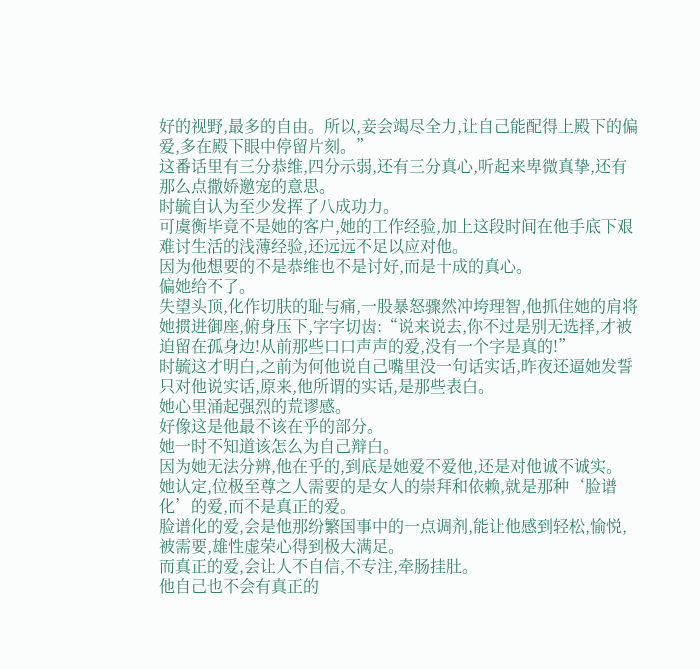好的视野,最多的自由。所以,妾会竭尽全力,让自己能配得上殿下的偏爱,多在殿下眼中停留片刻。”
这番话里有三分恭维,四分示弱,还有三分真心,听起来卑微真挚,还有那么点撒娇邀宠的意思。
时毓自认为至少发挥了八成功力。
可虞衡毕竟不是她的客户,她的工作经验,加上这段时间在他手底下艰难讨生活的浅薄经验,还远远不足以应对他。
因为他想要的不是恭维也不是讨好,而是十成的真心。
偏她给不了。
失望头顶,化作切肤的耻与痛,一股暴怒骤然冲垮理智,他抓住她的肩将她掼进御座,俯身压下,字字切齿:“说来说去,你不过是别无选择,才被迫留在孤身边!从前那些口口声声的爱,没有一个字是真的!”
时毓这才明白,之前为何他说自己嘴里没一句话实话,昨夜还逼她发誓只对他说实话,原来,他所谓的实话,是那些表白。
她心里涌起强烈的荒谬感。
好像这是他最不该在乎的部分。
她一时不知道该怎么为自己辩白。
因为她无法分辨,他在乎的,到底是她爱不爱他,还是对他诚不诚实。
她认定,位极至尊之人需要的是女人的崇拜和依赖,就是那种‘脸谱化’的爱,而不是真正的爱。
脸谱化的爱,会是他那纷繁国事中的一点调剂,能让他感到轻松,愉悦,被需要,雄性虚荣心得到极大满足。
而真正的爱,会让人不自信,不专注,牵肠挂肚。
他自己也不会有真正的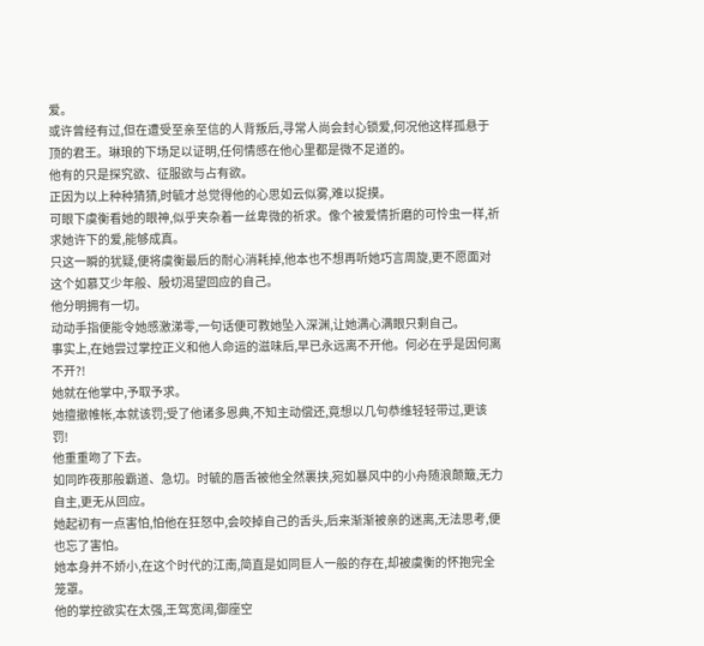爱。
或许曾经有过,但在遭受至亲至信的人背叛后,寻常人尚会封心锁爱,何况他这样孤悬于顶的君王。琳琅的下场足以证明,任何情感在他心里都是微不足道的。
他有的只是探究欲、征服欲与占有欲。
正因为以上种种猜猜,时毓才总觉得他的心思如云似雾,难以捉摸。
可眼下虞衡看她的眼神,似乎夹杂着一丝卑微的祈求。像个被爱情折磨的可怜虫一样,祈求她许下的爱,能够成真。
只这一瞬的犹疑,便将虞衡最后的耐心消耗掉,他本也不想再听她巧言周旋,更不愿面对这个如慕艾少年般、殷切渴望回应的自己。
他分明拥有一切。
动动手指便能令她感激涕零,一句话便可教她坠入深渊,让她满心满眼只剩自己。
事实上,在她尝过掌控正义和他人命运的滋味后,早已永远离不开他。何必在乎是因何离不开?!
她就在他掌中,予取予求。
她擅撤帷帐,本就该罚;受了他诸多恩典,不知主动偿还,竟想以几句恭维轻轻带过,更该罚!
他重重吻了下去。
如同昨夜那般霸道、急切。时毓的唇舌被他全然裹挟,宛如暴风中的小舟随浪颠簸,无力自主,更无从回应。
她起初有一点害怕,怕他在狂怒中,会咬掉自己的舌头,后来渐渐被亲的迷离,无法思考,便也忘了害怕。
她本身并不娇小,在这个时代的江南,简直是如同巨人一般的存在,却被虞衡的怀抱完全笼罩。
他的掌控欲实在太强,王驾宽阔,御座空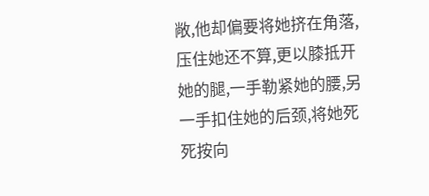敞,他却偏要将她挤在角落,压住她还不算,更以膝抵开她的腿,一手勒紧她的腰,另一手扣住她的后颈,将她死死按向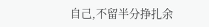自己,不留半分挣扎余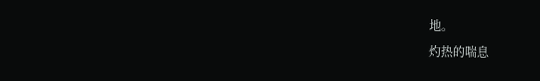地。
灼热的喘息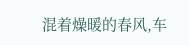混着燥暖的春风,车